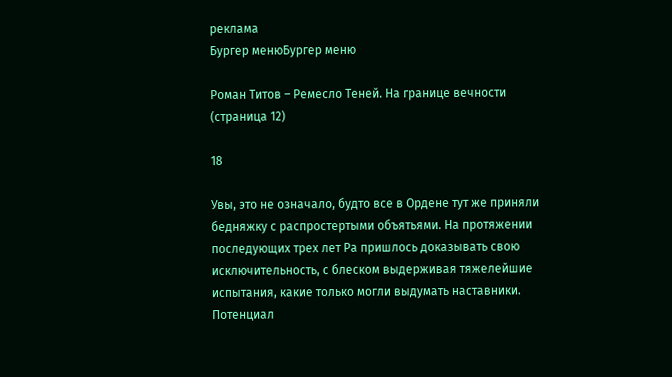реклама
Бургер менюБургер меню

Роман Титов – Ремесло Теней. На границе вечности (страница 12)

18

Увы, это не означало, будто все в Ордене тут же приняли бедняжку с распростертыми объятьями. На протяжении последующих трех лет Ра пришлось доказывать свою исключительность, с блеском выдерживая тяжелейшие испытания, какие только могли выдумать наставники. Потенциал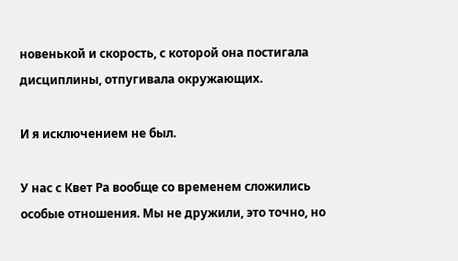новенькой и скорость, с которой она постигала дисциплины, отпугивала окружающих.

И я исключением не был.

У нас с Квет Ра вообще со временем сложились особые отношения. Мы не дружили, это точно, но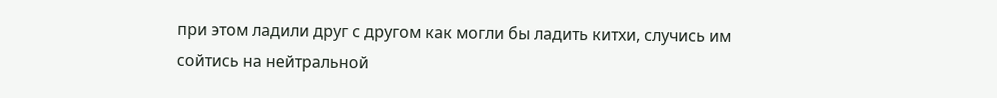при этом ладили друг с другом как могли бы ладить китхи, случись им сойтись на нейтральной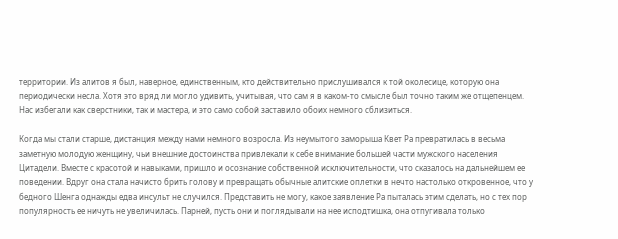территории. Из алитов я был, наверное, единственным, кто действительно прислушивался к той околесице, которую она периодически несла. Хотя это вряд ли могло удивить, учитывая, что сам я в каком-то смысле был точно таким же отщепенцем. Нас избегали как сверстники, так и мастера, и это само собой заставило обоих немного сблизиться.

Когда мы стали старше, дистанция между нами немного возросла. Из неумытого заморыша Квет Ра превратилась в весьма заметную молодую женщину, чьи внешние достоинства привлекали к себе внимание большей части мужского населения Цитадели. Вместе с красотой и навыками, пришло и осознание собственной исключительности, что сказалось на дальнейшем ее поведении. Вдруг она стала начисто брить голову и превращать обычные алитские оплетки в нечто настолько откровенное, что у бедного Шенга однажды едва инсульт не случился. Представить не могу, какое заявление Ра пыталась этим сделать, но с тех пор популярность ее ничуть не увеличилась. Парней, пусть они и поглядывали на нее исподтишка, она отпугивала только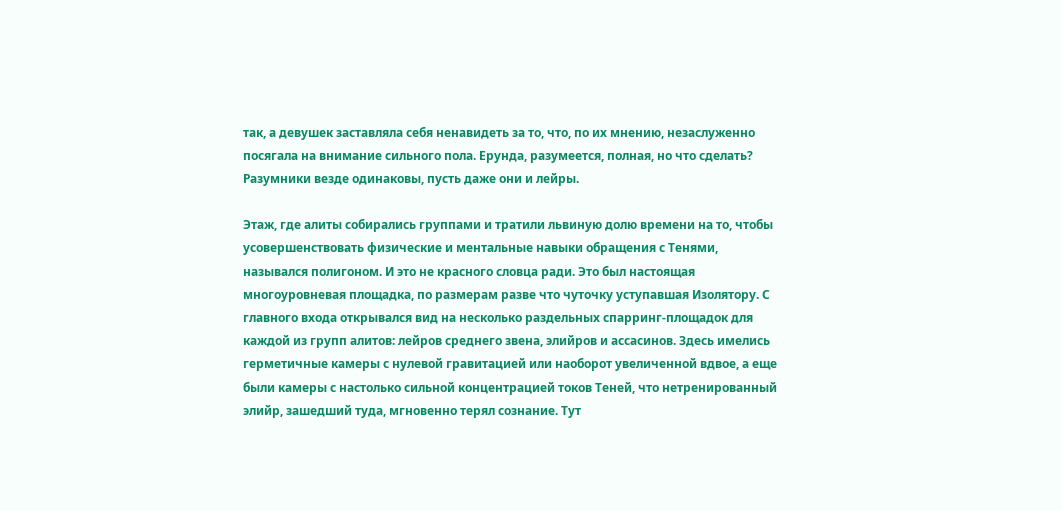так, а девушек заставляла себя ненавидеть за то, что, по их мнению, незаслуженно посягала на внимание сильного пола. Ерунда, разумеется, полная, но что сделать? Разумники везде одинаковы, пусть даже они и лейры.

Этаж, где алиты собирались группами и тратили львиную долю времени на то, чтобы усовершенствовать физические и ментальные навыки обращения с Тенями, назывался полигоном. И это не красного словца ради. Это был настоящая многоуровневая площадка, по размерам разве что чуточку уступавшая Изолятору. С главного входа открывался вид на несколько раздельных спарринг-площадок для каждой из групп алитов: лейров среднего звена, элийров и ассасинов. Здесь имелись герметичные камеры с нулевой гравитацией или наоборот увеличенной вдвое, а еще были камеры с настолько сильной концентрацией токов Теней, что нетренированный элийр, зашедший туда, мгновенно терял сознание. Тут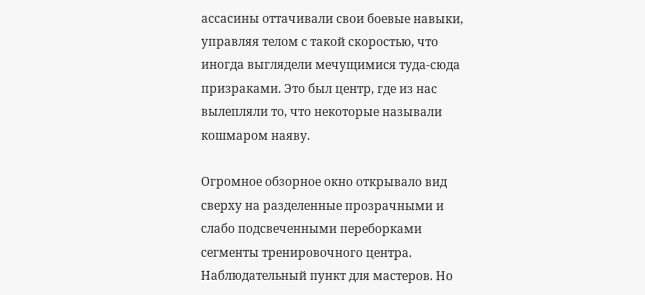ассасины оттачивали свои боевые навыки, управляя телом с такой скоростью, что иногда выглядели мечущимися туда-сюда призраками. Это был центр, где из нас вылепляли то, что некоторые называли кошмаром наяву.

Огромное обзорное окно открывало вид сверху на разделенные прозрачными и слабо подсвеченными переборками сегменты тренировочного центра. Наблюдательный пункт для мастеров. Но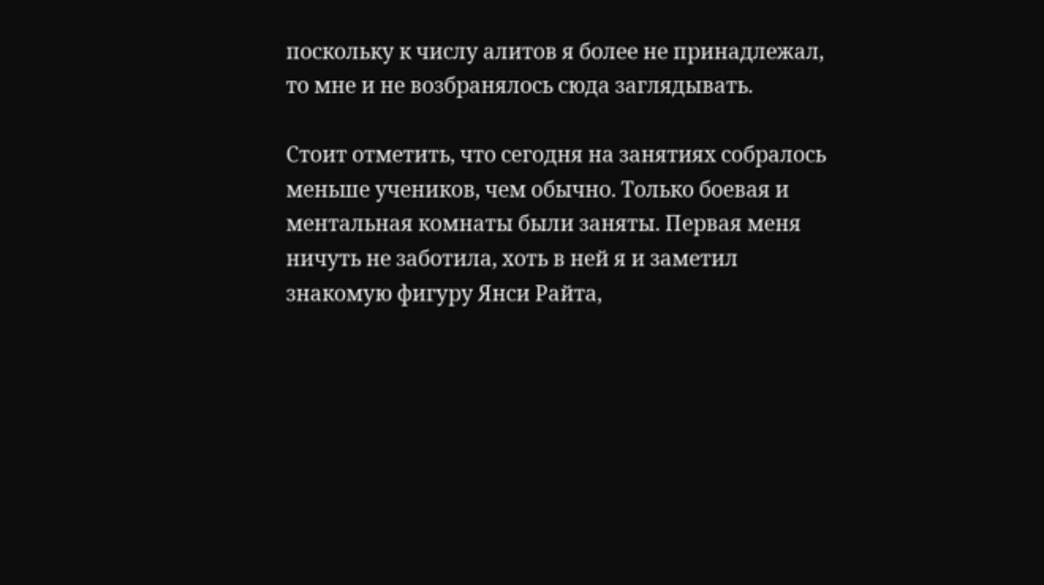поскольку к числу алитов я более не принадлежал, то мне и не возбранялось сюда заглядывать.

Стоит отметить, что сегодня на занятиях собралось меньше учеников, чем обычно. Только боевая и ментальная комнаты были заняты. Первая меня ничуть не заботила, хоть в ней я и заметил знакомую фигуру Янси Райта,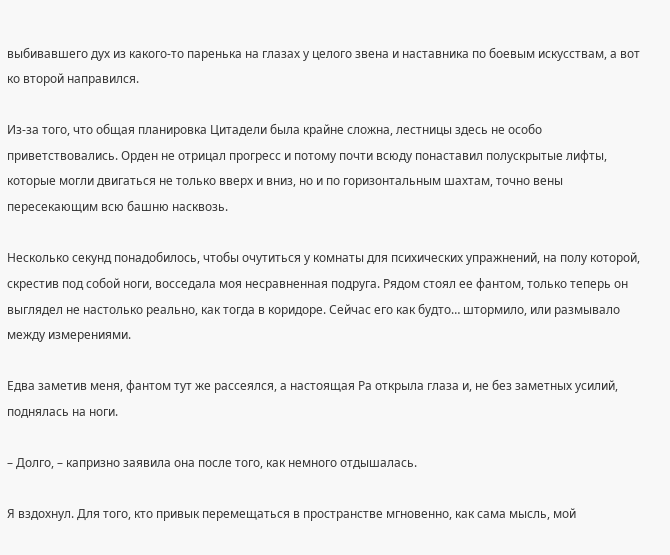выбивавшего дух из какого-то паренька на глазах у целого звена и наставника по боевым искусствам, а вот ко второй направился.

Из-за того, что общая планировка Цитадели была крайне сложна, лестницы здесь не особо приветствовались. Орден не отрицал прогресс и потому почти всюду понаставил полускрытые лифты, которые могли двигаться не только вверх и вниз, но и по горизонтальным шахтам, точно вены пересекающим всю башню насквозь.

Несколько секунд понадобилось, чтобы очутиться у комнаты для психических упражнений, на полу которой, скрестив под собой ноги, восседала моя несравненная подруга. Рядом стоял ее фантом, только теперь он выглядел не настолько реально, как тогда в коридоре. Сейчас его как будто… штормило, или размывало между измерениями.

Едва заметив меня, фантом тут же рассеялся, а настоящая Ра открыла глаза и, не без заметных усилий, поднялась на ноги.

– Долго, – капризно заявила она после того, как немного отдышалась.

Я вздохнул. Для того, кто привык перемещаться в пространстве мгновенно, как сама мысль, мой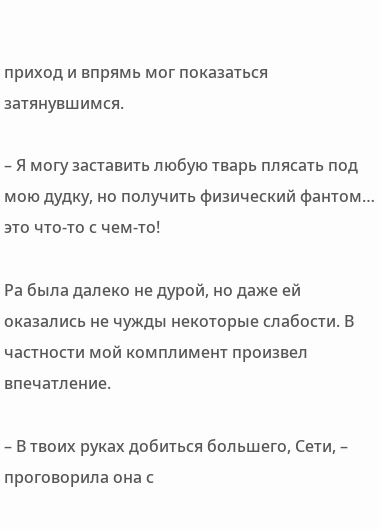приход и впрямь мог показаться затянувшимся.

– Я могу заставить любую тварь плясать под мою дудку, но получить физический фантом… это что-то с чем-то!

Ра была далеко не дурой, но даже ей оказались не чужды некоторые слабости. В частности мой комплимент произвел впечатление.

– В твоих руках добиться большего, Сети, – проговорила она с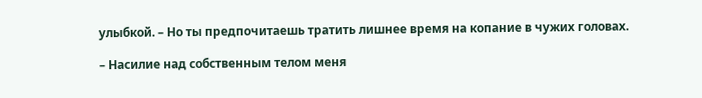улыбкой. – Но ты предпочитаешь тратить лишнее время на копание в чужих головах.

– Насилие над собственным телом меня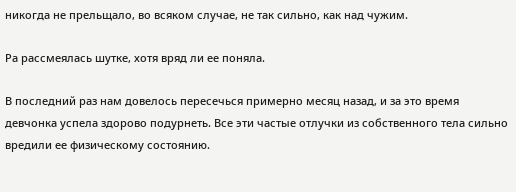никогда не прельщало, во всяком случае, не так сильно, как над чужим.

Ра рассмеялась шутке, хотя вряд ли ее поняла.

В последний раз нам довелось пересечься примерно месяц назад, и за это время девчонка успела здорово подурнеть. Все эти частые отлучки из собственного тела сильно вредили ее физическому состоянию.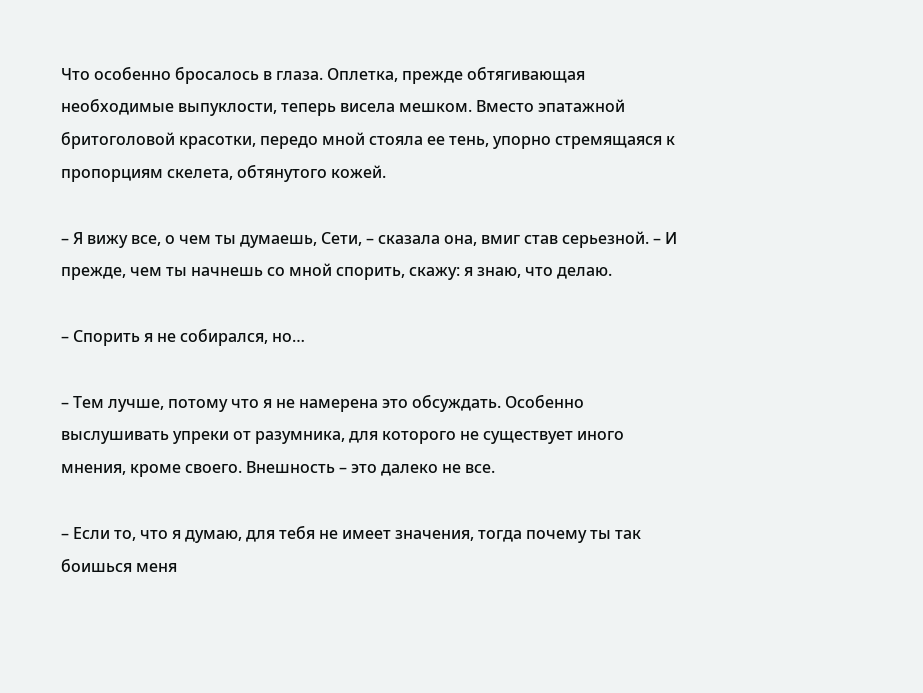Что особенно бросалось в глаза. Оплетка, прежде обтягивающая необходимые выпуклости, теперь висела мешком. Вместо эпатажной бритоголовой красотки, передо мной стояла ее тень, упорно стремящаяся к пропорциям скелета, обтянутого кожей.

– Я вижу все, о чем ты думаешь, Сети, – сказала она, вмиг став серьезной. – И прежде, чем ты начнешь со мной спорить, скажу: я знаю, что делаю.

– Спорить я не собирался, но…

– Тем лучше, потому что я не намерена это обсуждать. Особенно выслушивать упреки от разумника, для которого не существует иного мнения, кроме своего. Внешность – это далеко не все.

– Если то, что я думаю, для тебя не имеет значения, тогда почему ты так боишься меня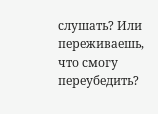слушать? Или переживаешь, что смогу переубедить?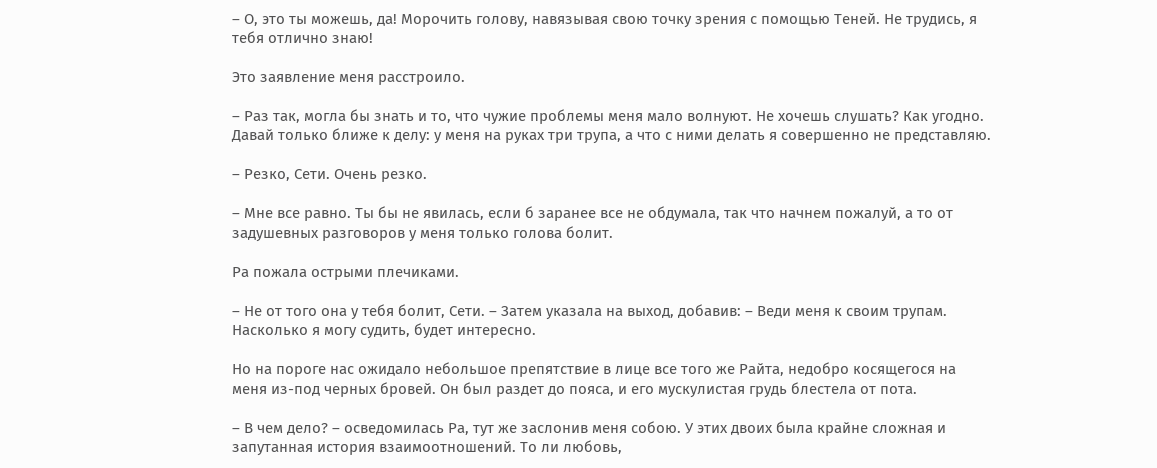– О, это ты можешь, да! Морочить голову, навязывая свою точку зрения с помощью Теней. Не трудись, я тебя отлично знаю!

Это заявление меня расстроило.

– Раз так, могла бы знать и то, что чужие проблемы меня мало волнуют. Не хочешь слушать? Как угодно. Давай только ближе к делу: у меня на руках три трупа, а что с ними делать я совершенно не представляю.

– Резко, Сети. Очень резко.

– Мне все равно. Ты бы не явилась, если б заранее все не обдумала, так что начнем пожалуй, а то от задушевных разговоров у меня только голова болит.

Ра пожала острыми плечиками.

– Не от того она у тебя болит, Сети. – Затем указала на выход, добавив: – Веди меня к своим трупам. Насколько я могу судить, будет интересно.

Но на пороге нас ожидало небольшое препятствие в лице все того же Райта, недобро косящегося на меня из-под черных бровей. Он был раздет до пояса, и его мускулистая грудь блестела от пота.

– В чем дело? – осведомилась Ра, тут же заслонив меня собою. У этих двоих была крайне сложная и запутанная история взаимоотношений. То ли любовь,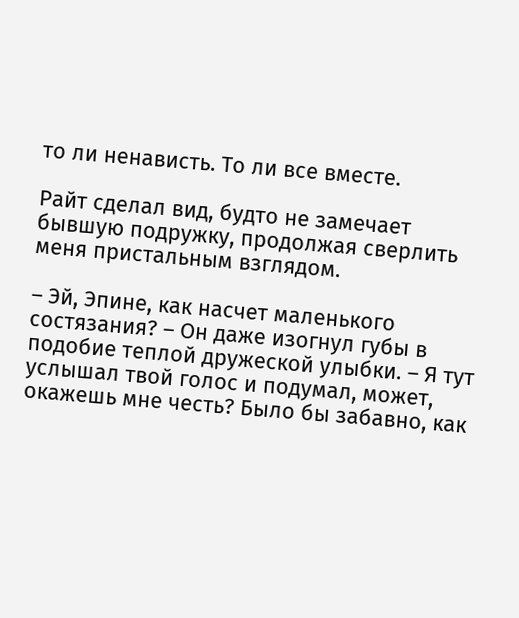то ли ненависть. То ли все вместе.

Райт сделал вид, будто не замечает бывшую подружку, продолжая сверлить меня пристальным взглядом.

– Эй, Эпине, как насчет маленького состязания? – Он даже изогнул губы в подобие теплой дружеской улыбки. – Я тут услышал твой голос и подумал, может, окажешь мне честь? Было бы забавно, как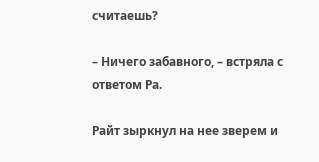считаешь?

– Ничего забавного, – встряла с ответом Ра.

Райт зыркнул на нее зверем и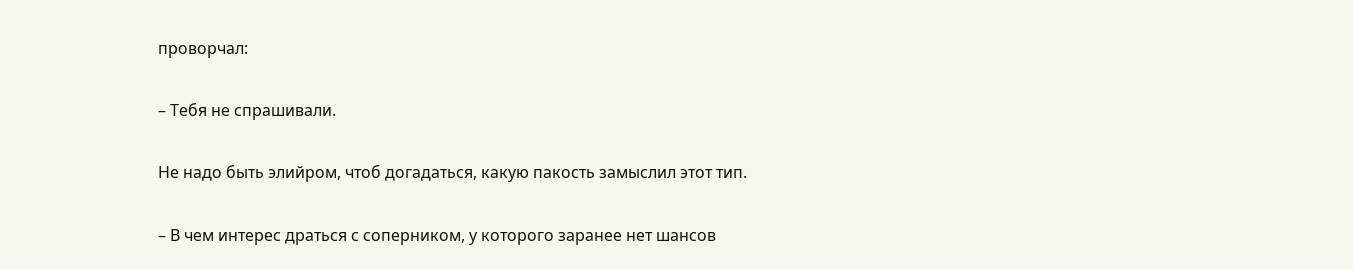проворчал:

– Тебя не спрашивали.

Не надо быть элийром, чтоб догадаться, какую пакость замыслил этот тип.

– В чем интерес драться с соперником, у которого заранее нет шансов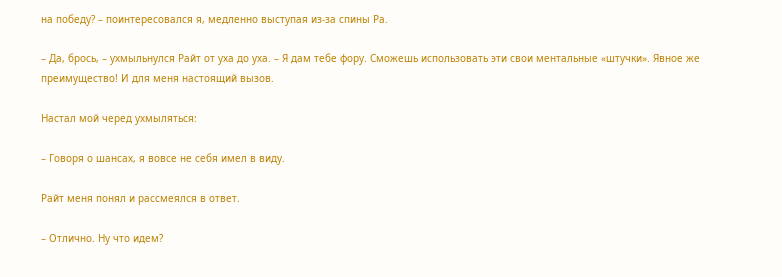на победу? – поинтересовался я, медленно выступая из-за спины Ра.

– Да, брось, – ухмыльнулся Райт от уха до уха. – Я дам тебе фору. Сможешь использовать эти свои ментальные «штучки». Явное же преимущество! И для меня настоящий вызов.

Настал мой черед ухмыляться:

– Говоря о шансах, я вовсе не себя имел в виду.

Райт меня понял и рассмеялся в ответ.

– Отлично. Ну что идем?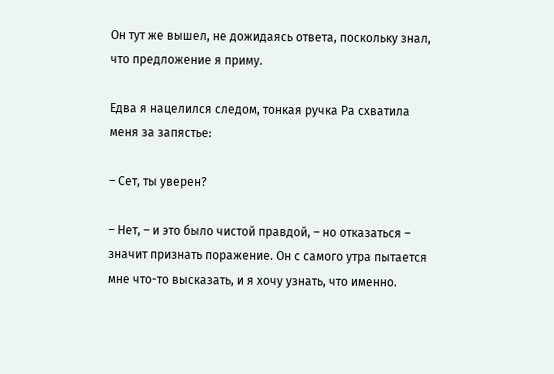Он тут же вышел, не дожидаясь ответа, поскольку знал, что предложение я приму.

Едва я нацелился следом, тонкая ручка Ра схватила меня за запястье:

– Сет, ты уверен?

– Нет, – и это было чистой правдой, – но отказаться – значит признать поражение. Он с самого утра пытается мне что-то высказать, и я хочу узнать, что именно.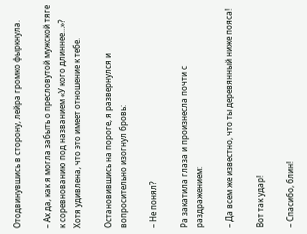Отодвинувшись в сторону, лейра громко фыркнула.

– Ах да, как я могла забыть о пресловутой мужской тяге к соревнованию под названием «У кого длиннее…»? Хотя удивлена, что это имеет отношение к тебе.

Остановившись на пороге, я развернулся и вопросительно изогнул бровь:

– Не понял?

Ра закатила глаза и произнесла почти с раздражением:

– Да всем же известно, что ты деревянный ниже пояса!

Вот так удар!

– Спасибо, блин!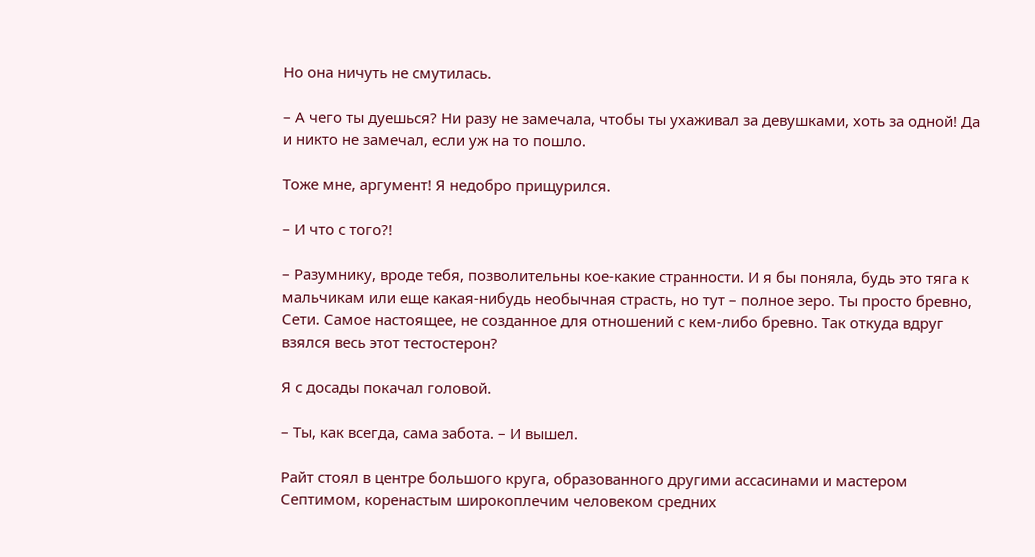Но она ничуть не смутилась.

– А чего ты дуешься? Ни разу не замечала, чтобы ты ухаживал за девушками, хоть за одной! Да и никто не замечал, если уж на то пошло.

Тоже мне, аргумент! Я недобро прищурился.

– И что с того?!

– Разумнику, вроде тебя, позволительны кое-какие странности. И я бы поняла, будь это тяга к мальчикам или еще какая-нибудь необычная страсть, но тут – полное зеро. Ты просто бревно, Сети. Самое настоящее, не созданное для отношений с кем-либо бревно. Так откуда вдруг взялся весь этот тестостерон?

Я с досады покачал головой.

– Ты, как всегда, сама забота. – И вышел.

Райт стоял в центре большого круга, образованного другими ассасинами и мастером Септимом, коренастым широкоплечим человеком средних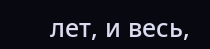лет, и весь,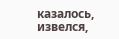казалось, извелся,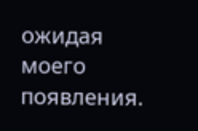ожидая моего появления.